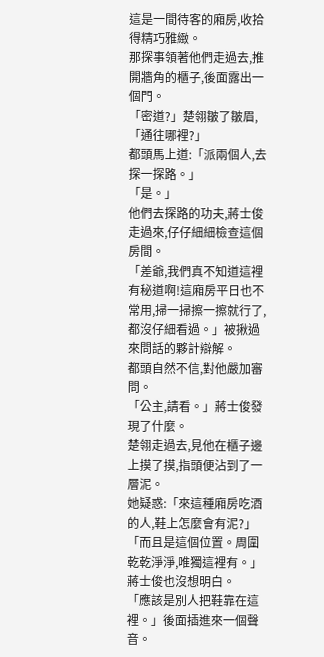這是一間待客的廂房,收拾得精巧雅緻。
那探事領著他們走過去,推開牆角的櫃子,後面露出一個門。
「密道?」楚翎皺了皺眉,「通往哪裡?」
都頭馬上道:「派兩個人,去探一探路。」
「是。」
他們去探路的功夫,蔣士俊走過來,仔仔細細檢查這個房間。
「差爺,我們真不知道這裡有秘道啊!這廂房平日也不常用,掃一掃擦一擦就行了,都沒仔細看過。」被揪過來問話的夥計辯解。
都頭自然不信,對他嚴加審問。
「公主,請看。」蔣士俊發現了什麼。
楚翎走過去,見他在櫃子邊上摸了摸,指頭便沾到了一層泥。
她疑惑:「來這種廂房吃酒的人,鞋上怎麼會有泥?」
「而且是這個位置。周圍乾乾淨淨,唯獨這裡有。」蔣士俊也沒想明白。
「應該是別人把鞋靠在這裡。」後面插進來一個聲音。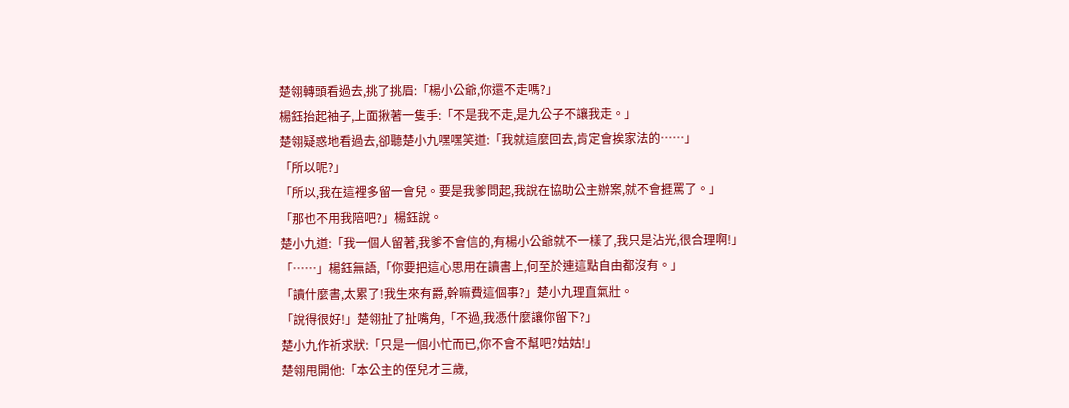楚翎轉頭看過去,挑了挑眉:「楊小公爺,你還不走嗎?」
楊鈺抬起袖子,上面揪著一隻手:「不是我不走,是九公子不讓我走。」
楚翎疑惑地看過去,卻聽楚小九嘿嘿笑道:「我就這麼回去,肯定會挨家法的……」
「所以呢?」
「所以,我在這裡多留一會兒。要是我爹問起,我說在協助公主辦案,就不會捱罵了。」
「那也不用我陪吧?」楊鈺說。
楚小九道:「我一個人留著,我爹不會信的,有楊小公爺就不一樣了,我只是沾光,很合理啊!」
「……」楊鈺無語,「你要把這心思用在讀書上,何至於連這點自由都沒有。」
「讀什麼書,太累了!我生來有爵,幹嘛費這個事?」楚小九理直氣壯。
「說得很好!」楚翎扯了扯嘴角,「不過,我憑什麼讓你留下?」
楚小九作祈求狀:「只是一個小忙而已,你不會不幫吧?姑姑!」
楚翎甩開他:「本公主的侄兒才三歲,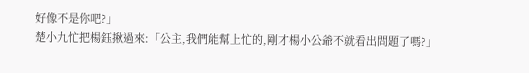好像不是你吧?」
楚小九忙把楊鈺揪過來:「公主,我們能幫上忙的,剛才楊小公爺不就看出問題了嗎?」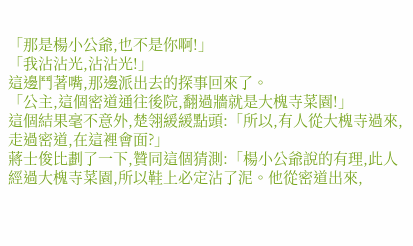「那是楊小公爺,也不是你啊!」
「我沾沾光,沾沾光!」
這邊鬥著嘴,那邊派出去的探事回來了。
「公主,這個密道通往後院,翻過牆就是大槐寺菜園!」
這個結果毫不意外,楚翎緩緩點頭:「所以,有人從大槐寺過來,走過密道,在這裡會面?」
蔣士俊比劃了一下,贊同這個猜測:「楊小公爺說的有理,此人經過大槐寺菜園,所以鞋上必定沾了泥。他從密道出來,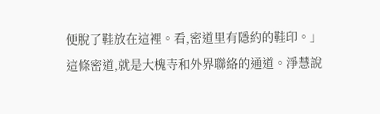便脫了鞋放在這裡。看,密道里有隱約的鞋印。」
這條密道,就是大槐寺和外界聯絡的通道。淨慧說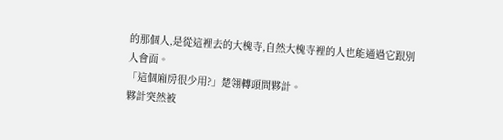的那個人,是從這裡去的大槐寺,自然大槐寺裡的人也能通過它跟別人會面。
「這個廂房很少用?」楚翎轉頭問夥計。
夥計突然被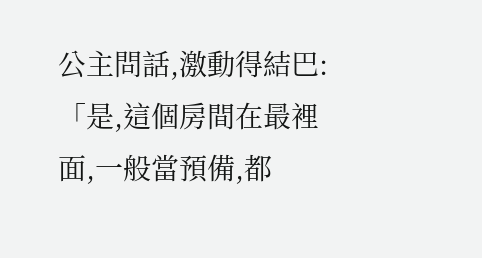公主問話,激動得結巴:「是,這個房間在最裡面,一般當預備,都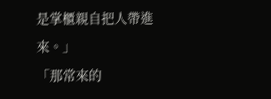是掌櫃親自把人帶進來。」
「那常來的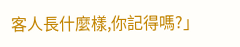客人長什麼樣,你記得嗎?」